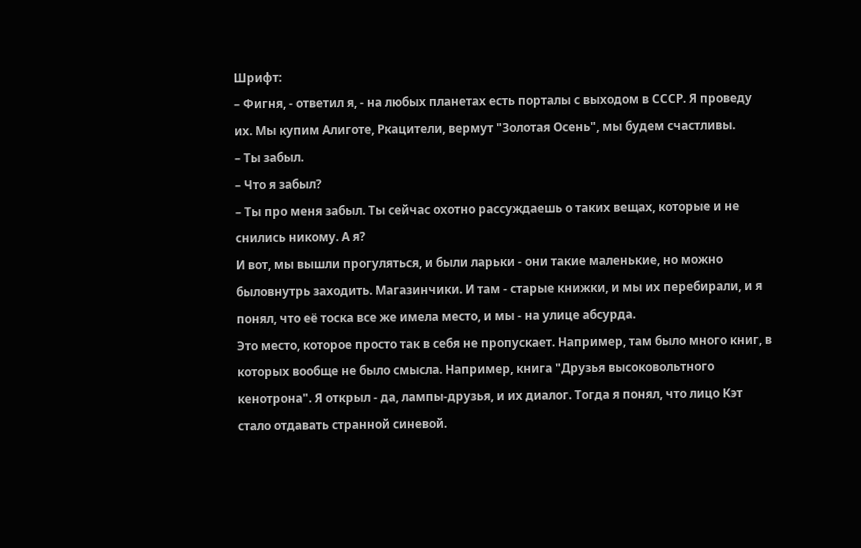Шрифт:
– Фигня, - ответил я, - на любых планетах есть порталы с выходом в СССР. Я проведу их. Мы купим Алиготе, Ркацители, вермут "Золотая Осень", мы будем счастливы.
– Ты забыл.
– Что я забыл?
– Ты про меня забыл. Ты сейчас охотно рассуждаешь о таких вещах, которые и не снились никому. А я?
И вот, мы вышли прогуляться, и были ларьки - они такие маленькие, но можно быловнутрь заходить. Магазинчики. И там - старые книжки, и мы их перебирали, и я понял, что её тоска все же имела место, и мы - на улице абсурда.
Это место, которое просто так в себя не пропускает. Например, там было много книг, в которых вообще не было смысла. Например, книга "Друзья высоковольтного кенотрона". Я открыл - да, лампы-друзья, и их диалог. Тогда я понял, что лицо Кэт стало отдавать странной синевой.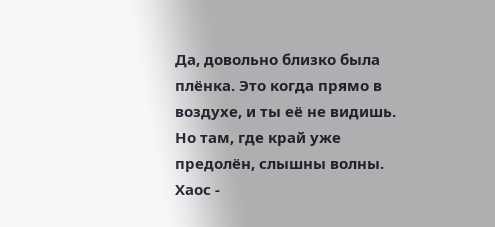Да, довольно близко была плёнка. Это когда прямо в воздухе, и ты её не видишь. Но там, где край уже предолён, слышны волны. Хаос -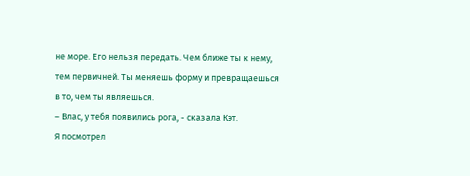не море. Его нельзя передать. Чем ближе ты к нему, тем первичней. Ты меняешь форму и превращаешься в то, чем ты являешься.
– Влас, у тебя появились рога, - сказала Кэт.
Я посмотрел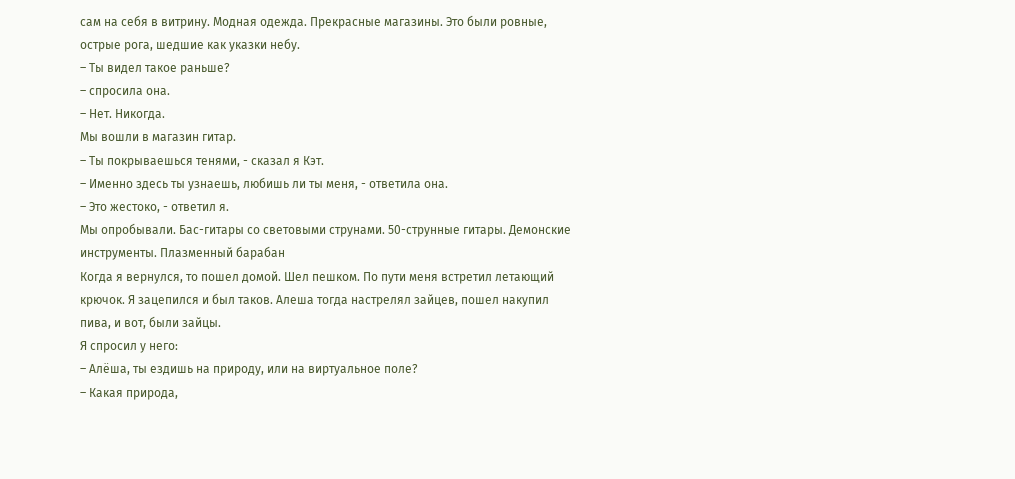сам на себя в витрину. Модная одежда. Прекрасные магазины. Это были ровные, острые рога, шедшие как указки небу.
– Ты видел такое раньше?
– спросила она.
– Нет. Никогда.
Мы вошли в магазин гитар.
– Ты покрываешься тенями, - сказал я Кэт.
– Именно здесь ты узнаешь, любишь ли ты меня, - ответила она.
– Это жестоко, - ответил я.
Мы опробывали. Бас-гитары со световыми струнами. 50-струнные гитары. Демонские инструменты. Плазменный барабан
Когда я вернулся, то пошел домой. Шел пешком. По пути меня встретил летающий крючок. Я зацепился и был таков. Алеша тогда настрелял зайцев, пошел накупил пива, и вот, были зайцы.
Я спросил у него:
– Алёша, ты ездишь на природу, или на виртуальное поле?
– Какая природа,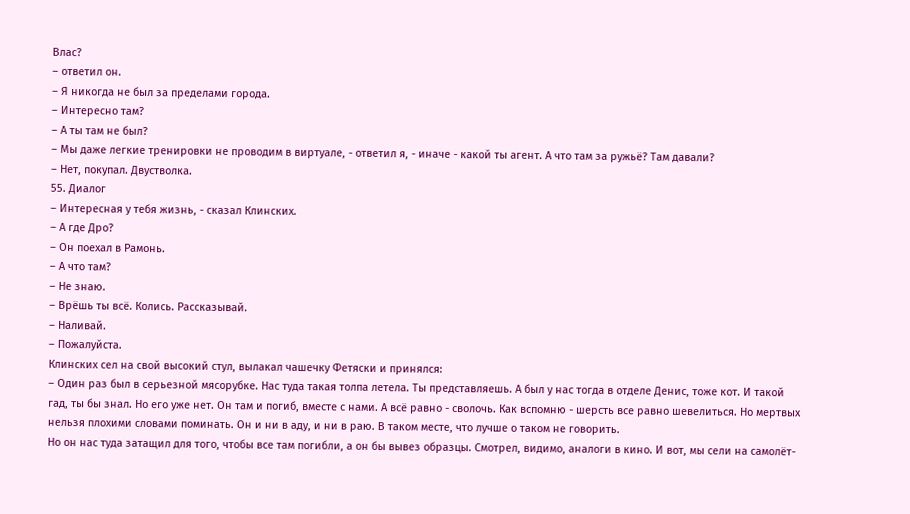Влас?
– ответил он.
– Я никогда не был за пределами города.
– Интересно там?
– А ты там не был?
– Мы даже легкие тренировки не проводим в виртуале, - ответил я, - иначе - какой ты агент. А что там за ружьё? Там давали?
– Нет, покупал. Двустволка.
55. Диалог
– Интересная у тебя жизнь, - сказал Клинских.
– А где Дро?
– Он поехал в Рамонь.
– А что там?
– Не знаю.
– Врёшь ты всё. Колись. Рассказывай.
– Наливай.
– Пожалуйста.
Клинских сел на свой высокий стул, вылакал чашечку Фетяски и принялся:
– Один раз был в серьезной мясорубке. Нас туда такая толпа летела. Ты представляешь. А был у нас тогда в отделе Денис, тоже кот. И такой гад, ты бы знал. Но его уже нет. Он там и погиб, вместе с нами. А всё равно - сволочь. Как вспомню - шерсть все равно шевелиться. Но мертвых нельзя плохими словами поминать. Он и ни в аду, и ни в раю. В таком месте, что лучше о таком не говорить.
Но он нас туда затащил для того, чтобы все там погибли, а он бы вывез образцы. Смотрел, видимо, аналоги в кино. И вот, мы сели на самолёт-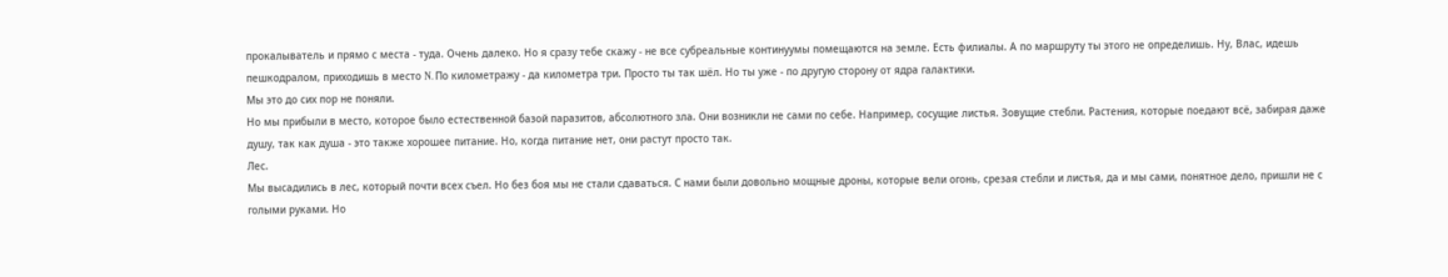прокалыватель и прямо с места - туда. Очень далеко. Но я сразу тебе скажу - не все субреальные континуумы помещаются на земле. Есть филиалы. А по маршруту ты этого не определишь. Ну, Влас, идешь пешкодралом, приходишь в место N. По километражу - да километра три. Просто ты так шёл. Но ты уже - по другую сторону от ядра галактики.
Мы это до сих пор не поняли.
Но мы прибыли в место, которое было естественной базой паразитов, абсолютного зла. Они возникли не сами по себе. Например, сосущие листья. Зовущие стебли. Растения, которые поедают всё, забирая даже душу, так как душа - это также хорошее питание. Но, когда питание нет, они растут просто так.
Лес.
Мы высадились в лес, который почти всех съел. Но без боя мы не стали сдаваться. С нами были довольно мощные дроны, которые вели огонь, срезая стебли и листья, да и мы сами, понятное дело, пришли не с голыми руками. Но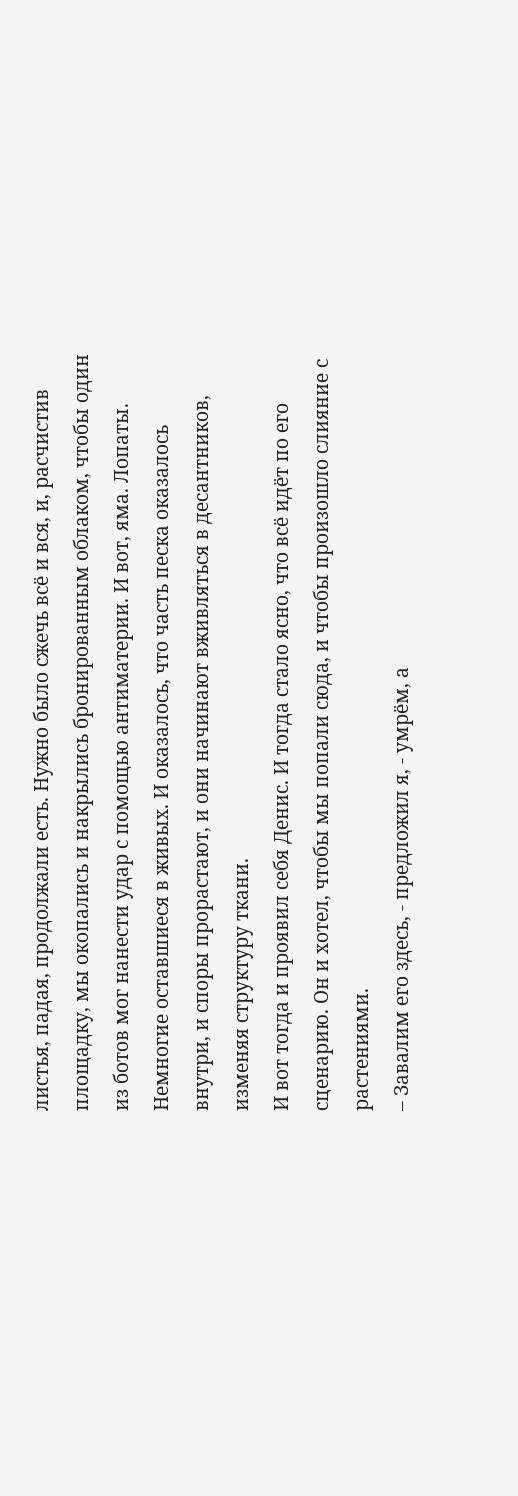листья, падая, продолжали есть. Нужно было сжечь всё и вся, и, расчистив площадку, мы окопались и накрылись бронированным облаком, чтобы один из ботов мог нанести удар с помощью антиматерии. И вот, яма. Лопаты. Немногие оставшиеся в живых. И оказалось, что часть песка оказалось внутри, и споры прорастают, и они начинают вживляться в десантников, изменяя структуру ткани.
И вот тогда и проявил себя Денис. И тогда стало ясно, что всё идёт по его сценарию. Он и хотел, чтобы мы попали сюда, и чтобы произошло слияние с растениями.
– Завалим его здесь, - предложил я, - умрём, а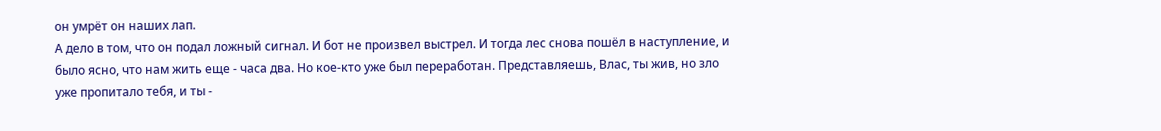он умрёт он наших лап.
А дело в том, что он подал ложный сигнал. И бот не произвел выстрел. И тогда лес снова пошёл в наступление, и было ясно, что нам жить еще - часа два. Но кое-кто уже был переработан. Представляешь, Влас, ты жив, но зло уже пропитало тебя, и ты -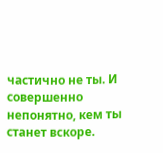частично не ты. И совершенно непонятно, кем ты станет вскоре.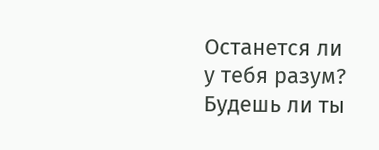Останется ли у тебя разум? Будешь ли ты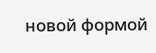новой формой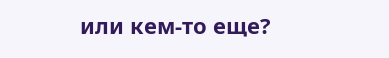или кем-то еще?